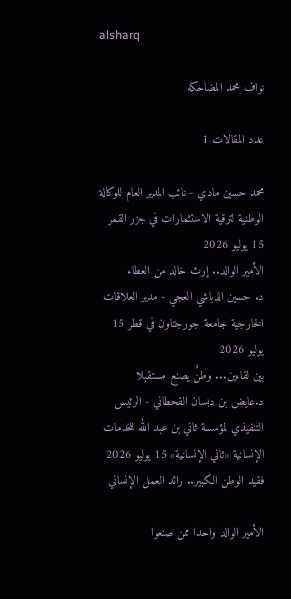alsharq

نواف محمد المضاحكه

عدد المقالات 1

محمد حسين مادي - نائب المدير العام للوكالة الوطنية لترقية الاستثمارات في جزر القمر 15 يوليو 2026
الأمير الوالد.. إرث خالد من العطاء
د. حسين الدباشي العجي - مدير العلاقات الخارجية جامعة جورجتاون في قطر 15 يوليو 2026
بين لقاءين... وطنٌ يصنع مستقبلا
د.عايض بن دبسان القحطاني - الرئيس التنفيذي لمؤسسة ثاني بن عبد الله للخدمات الإنسانية «ثاني الإنسانية» 15 يوليو 2026
فقيد الوطن الكبير.. رائد العمل الإنساني

الأمير الوالد واحدا ممن صنعوا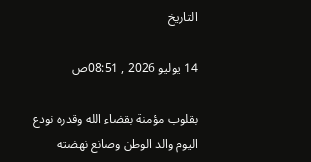التاريخ

14 يوليو 2026 , 08:51ص

بقلوب مؤمنة بقضاء الله وقدره نودع اليوم والد الوطن وصانع نهضته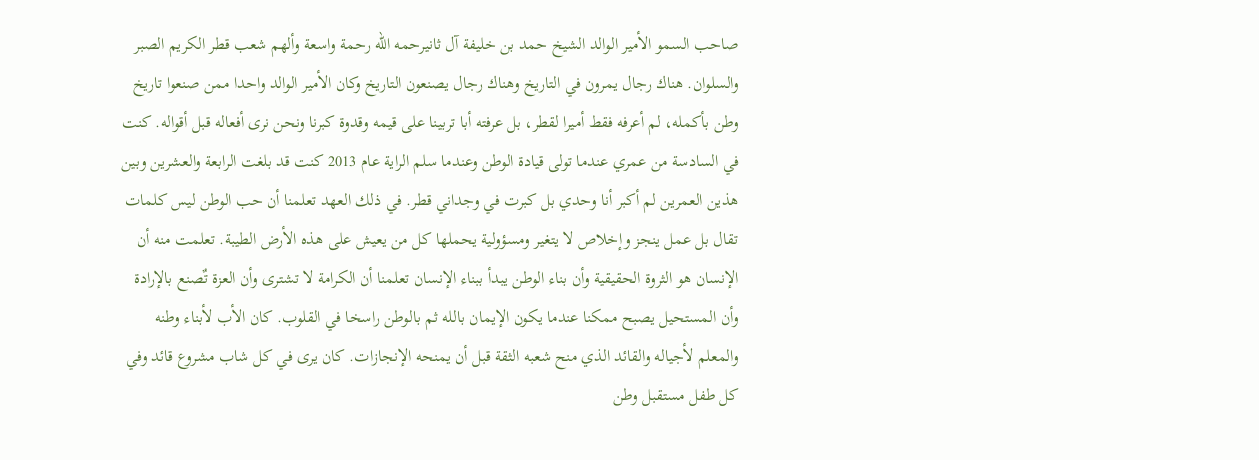صاحب السمو الأمير الوالد الشيخ حمد بن خليفة آل ثانيرحمه الله رحمة واسعة وألهم شعب قطر الكريم الصبر والسلوان. هناك رجال يمرون في التاريخ وهناك رجال يصنعون التاريخ وكان الأمير الوالد واحدا ممن صنعوا تاريخ وطن بأكمله، لم أعرفه فقط أميرا لقطر، بل عرفته أبا تربينا على قيمه وقدوة كبرنا ونحن نرى أفعاله قبل أقواله. كنت في السادسة من عمري عندما تولى قيادة الوطن وعندما سلم الراية عام 2013 كنت قد بلغت الرابعة والعشرين وبين هذين العمرين لم أكبر أنا وحدي بل كبرت في وجداني قطر. في ذلك العهد تعلمنا أن حب الوطن ليس كلمات تقال بل عمل ينجز وإخلاص لا يتغير ومسؤولية يحملها كل من يعيش على هذه الأرض الطيبة. تعلمت منه أن الإنسان هو الثروة الحقيقية وأن بناء الوطن يبدأ ببناء الإنسان تعلمنا أن الكرامة لا تشترى وأن العزة تٌصنع بالإرادة وأن المستحيل يصبح ممكنا عندما يكون الإيمان بالله ثم بالوطن راسخا في القلوب. كان الأب لأبناء وطنه والمعلم لأجياله والقائد الذي منح شعبه الثقة قبل أن يمنحه الإنجازات. كان يرى في كل شاب مشروع قائد وفي كل طفل مستقبل وطن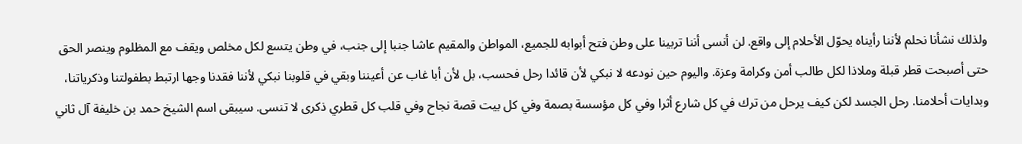ولذلك نشأنا نحلم لأننا رأيناه يحوّل الأحلام إلى واقع. لن أنسى أننا تربينا على وطن فتح أبوابه للجميع، المواطن والمقيم عاشا جنبا إلى جنب، في وطن يتسع لكل مخلص ويقف مع المظلوم وينصر الحق حتى أصبحت قطر قبلة وملاذا لكل طالب أمن وكرامة وعزة. واليوم حين نودعه لا نبكي لأن قائدا رحل فحسب، بل لأن أبا غاب عن أعيننا وبقي في قلوبنا نبكي لأننا فقدنا وجها ارتبط بطفولتنا وذكرياتنا، وبدايات أحلامنا. رحل الجسد لكن كيف يرحل من ترك في كل شارع أثرا وفي كل مؤسسة بصمة وفي كل بيت قصة نجاح وفي قلب كل قطري ذكرى لا تنسى. سيبقى اسم الشيخ حمد بن خليفة آل ثاني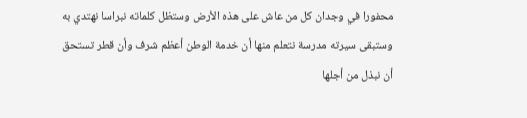محفورا في وجدان كل من عاش على هذه الأرض وستظل كلماته نبراسا نهتدي به وستبقى سيرته مدرسة نتعلم منها أن خدمة الوطن أعظم شرف وأن قطر تستحق أن نبذل من أجلها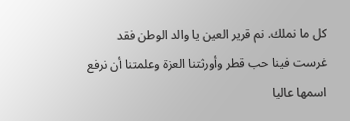كل ما نملك. نم قرير العين يا والد الوطن فقد غرست فينا حب قطر وأورثتنا العزة وعلمتنا أن نرفع اسمها عاليا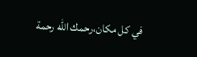في كل مكان،رحمك الله رحمة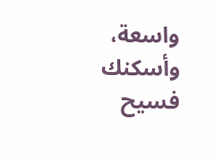واسعة، وأسكنك فسيح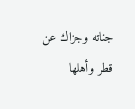جناته وجزاك عن قطر وأهلها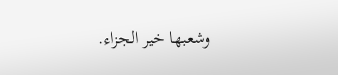وشعبها خير الجزاء.